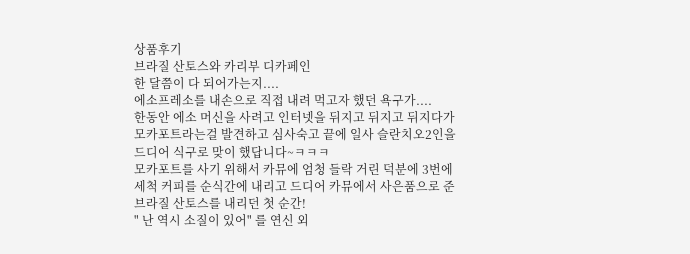상품후기
브라질 산토스와 카리부 디카페인
한 달쯤이 다 되어가는지....
에소프레소를 내손으로 직접 내려 먹고자 했던 욕구가....
한동안 에소 머신을 사려고 인터넷을 뒤지고 뒤지고 뒤지다가 모카포트라는걸 발견하고 심사숙고 끝에 일사 슬란치오2인을 드디어 식구로 맞이 했답니다~ㅋㅋㅋ
모카포트를 사기 위해서 카뮤에 엄청 들락 거린 덕분에 3번에 세척 커피를 순식간에 내리고 드디어 카뮤에서 사은품으로 준 브라질 산토스를 내리던 첫 순간!
" 난 역시 소질이 있어" 를 연신 외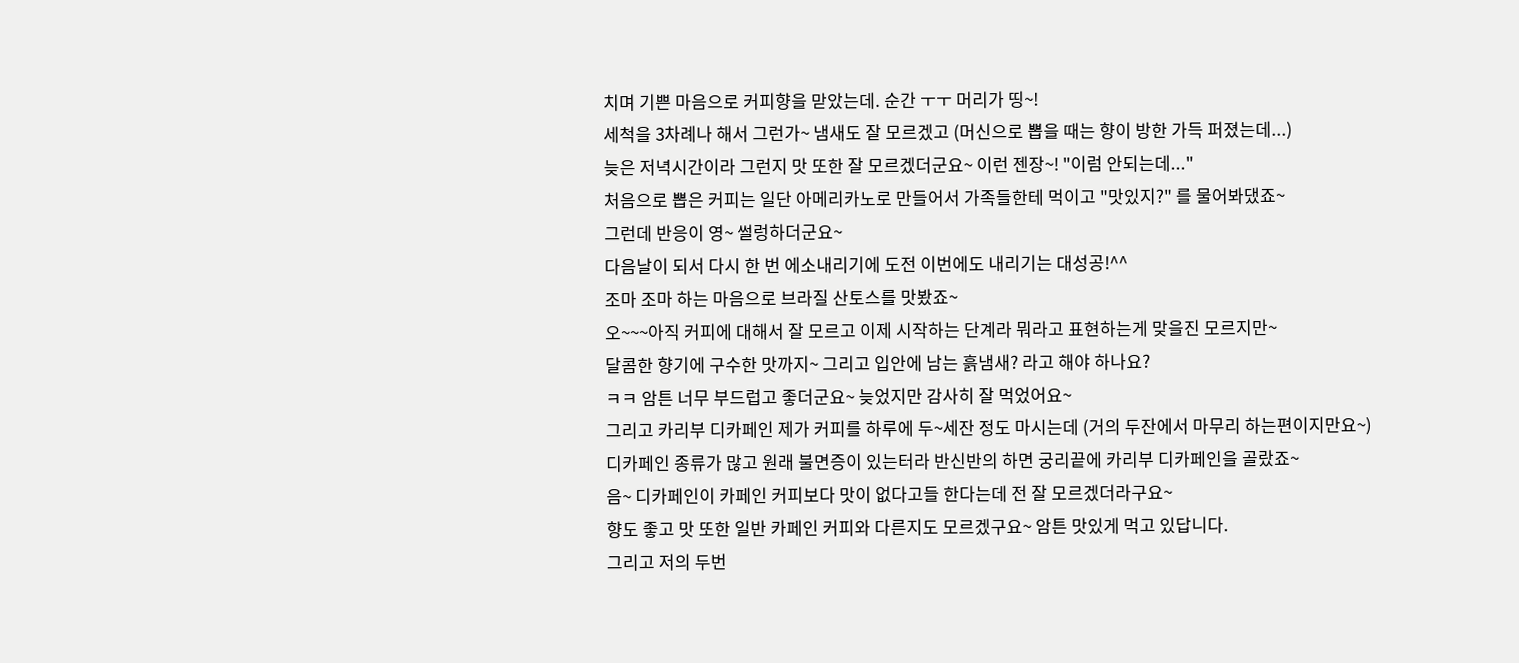치며 기쁜 마음으로 커피향을 맏았는데. 순간 ㅜㅜ 머리가 띵~!
세척을 3차례나 해서 그런가~ 냄새도 잘 모르겠고 (머신으로 뽑을 때는 향이 방한 가득 퍼졌는데...)
늦은 저녁시간이라 그런지 맛 또한 잘 모르겠더군요~ 이런 젠장~! "이럼 안되는데..."
처음으로 뽑은 커피는 일단 아메리카노로 만들어서 가족들한테 먹이고 "맛있지?" 를 물어봐댔죠~
그런데 반응이 영~ 썰렁하더군요~
다음날이 되서 다시 한 번 에소내리기에 도전 이번에도 내리기는 대성공!^^
조마 조마 하는 마음으로 브라질 산토스를 맛봤죠~
오~~~아직 커피에 대해서 잘 모르고 이제 시작하는 단계라 뭐라고 표현하는게 맞을진 모르지만~
달콤한 향기에 구수한 맛까지~ 그리고 입안에 남는 흙냄새? 라고 해야 하나요?
ㅋㅋ 암튼 너무 부드럽고 좋더군요~ 늦었지만 감사히 잘 먹었어요~
그리고 카리부 디카페인 제가 커피를 하루에 두~세잔 정도 마시는데 (거의 두잔에서 마무리 하는편이지만요~)
디카페인 종류가 많고 원래 불면증이 있는터라 반신반의 하면 궁리끝에 카리부 디카페인을 골랐죠~
음~ 디카페인이 카페인 커피보다 맛이 없다고들 한다는데 전 잘 모르겠더라구요~
향도 좋고 맛 또한 일반 카페인 커피와 다른지도 모르겠구요~ 암튼 맛있게 먹고 있답니다.
그리고 저의 두번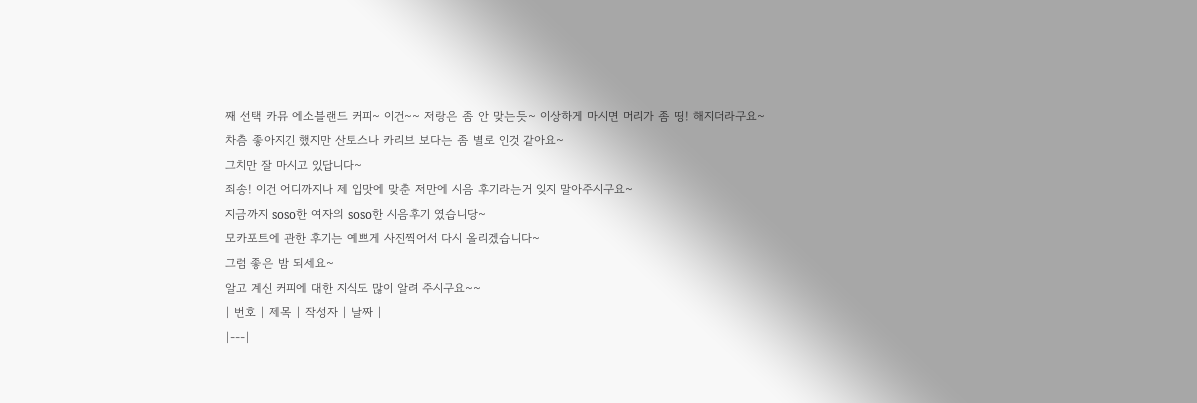째 선택 카뮤 에소블랜드 커피~ 이건~~ 저랑은 좀 안 맞는듯~ 이상하게 마시면 머리가 좀 띵! 해지더라구요~
차츰 좋아지긴 했지만 산토스나 카리브 보다는 좀 별로 인것 같아요~
그치만 잘 마시고 있답니다~
죄송! 이건 어디까지나 제 입맛에 맞춘 저만에 시음 후기라는거 잊지 말아주시구요~
지금까지 soso한 여자의 soso한 시음후기 였습니당~
모카포트에 관한 후기는 예쁘게 사진찍어서 다시 올리겠습니다~
그럼 좋은 밤 되세요~
알고 계신 커피에 대한 지식도 많이 알려 주시구요~~
| 번호 | 제목 | 작성자 | 날짜 |
|---|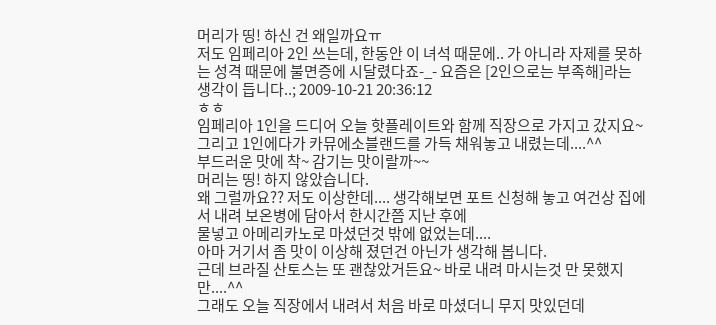머리가 띵! 하신 건 왜일까요ㅠ
저도 임페리아 2인 쓰는데, 한동안 이 녀석 때문에.. 가 아니라 자제를 못하는 성격 때문에 불면증에 시달렸다죠-_- 요즘은 [2인으로는 부족해]라는 생각이 듭니다..; 2009-10-21 20:36:12
ㅎㅎ
임페리아 1인을 드디어 오늘 핫플레이트와 함께 직장으로 가지고 갔지요~
그리고 1인에다가 카뮤에소블랜드를 가득 채워놓고 내렸는데....^^
부드러운 맛에 착~ 감기는 맛이랄까~~
머리는 띵! 하지 않았습니다.
왜 그럴까요?? 저도 이상한데.... 생각해보면 포트 신청해 놓고 여건상 집에서 내려 보온병에 담아서 한시간쯤 지난 후에
물넣고 아메리카노로 마셨던것 밖에 없었는데....
아마 거기서 좀 맛이 이상해 졌던건 아닌가 생각해 봅니다.
근데 브라질 산토스는 또 괜찮았거든요~ 바로 내려 마시는것 만 못했지만....^^
그래도 오늘 직장에서 내려서 처음 바로 마셨더니 무지 맛있던데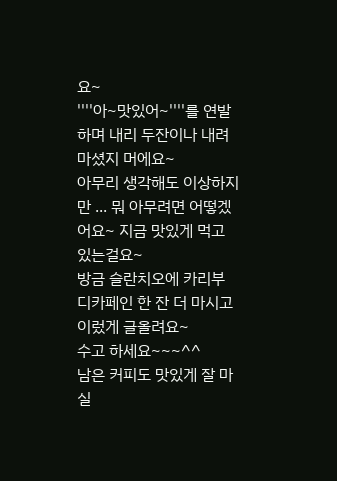요~
''''아~맛있어~''''를 연발 하며 내리 두잔이나 내려 마셨지 머에요~
아무리 생각해도 이상하지만 ... 뭐 아무려면 어떻겠어요~ 지금 맛있게 먹고 있는걸요~
방금 슬란치오에 카리부 디카페인 한 잔 더 마시고 이렀게 글올려요~
수고 하세요~~~^^
남은 커피도 맛있게 잘 마실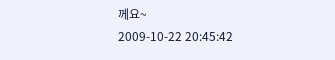께요~
2009-10-22 20:45:42